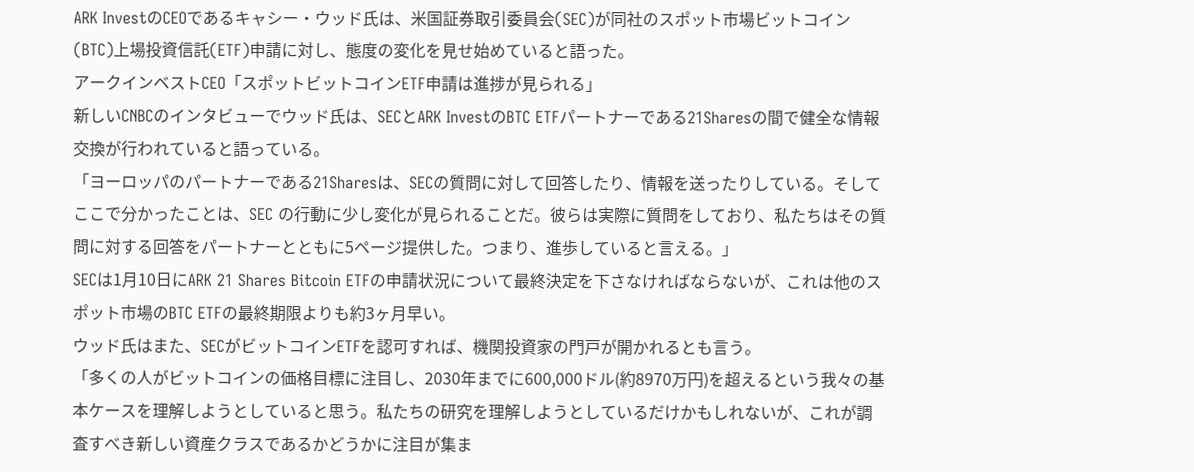ARK InvestのCEOであるキャシー・ウッド氏は、米国証券取引委員会(SEC)が同社のスポット市場ビットコイン(BTC)上場投資信託(ETF)申請に対し、態度の変化を見せ始めていると語った。
アークインベストCEO「スポットビットコインETF申請は進捗が見られる」
新しいCNBCのインタビューでウッド氏は、SECとARK InvestのBTC ETFパートナーである21Sharesの間で健全な情報交換が行われていると語っている。
「ヨーロッパのパートナーである21Sharesは、SECの質問に対して回答したり、情報を送ったりしている。そしてここで分かったことは、SEC の行動に少し変化が見られることだ。彼らは実際に質問をしており、私たちはその質問に対する回答をパートナーとともに5ページ提供した。つまり、進歩していると言える。」
SECは1月10日にARK 21 Shares Bitcoin ETFの申請状況について最終決定を下さなければならないが、これは他のスポット市場のBTC ETFの最終期限よりも約3ヶ月早い。
ウッド氏はまた、SECがビットコインETFを認可すれば、機関投資家の門戸が開かれるとも言う。
「多くの人がビットコインの価格目標に注目し、2030年までに600,000ドル(約8970万円)を超えるという我々の基本ケースを理解しようとしていると思う。私たちの研究を理解しようとしているだけかもしれないが、これが調査すべき新しい資産クラスであるかどうかに注目が集ま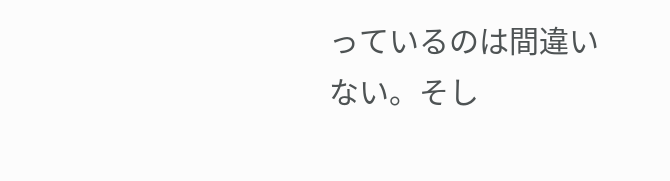っているのは間違いない。そし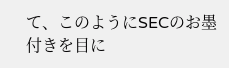て、このようにSECのお墨付きを目に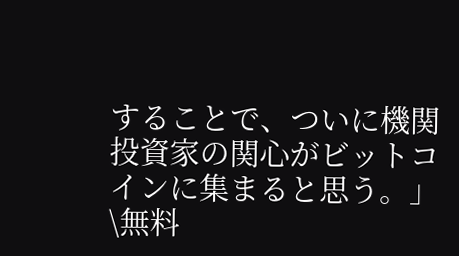することで、ついに機関投資家の関心がビットコインに集まると思う。」
\無料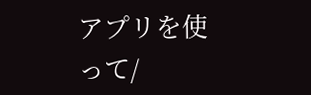アプリを使って/